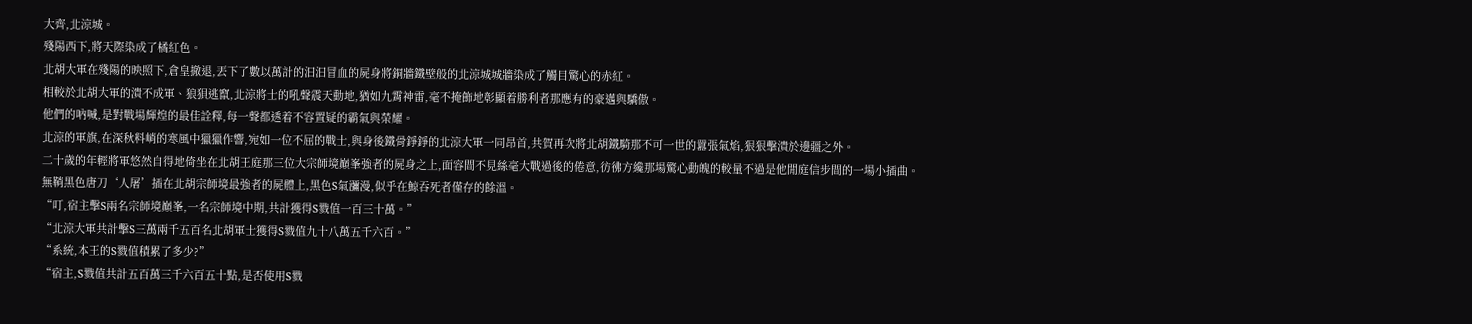大齊,北涼城。
殘陽西下,將天際染成了橘紅色。
北胡大軍在殘陽的映照下,倉皇撤退,丟下了數以萬計的汩汩冒血的屍身將銅牆鐵壁般的北涼城城牆染成了觸目驚心的赤紅。
相較於北胡大軍的潰不成軍、狼狽逃竄,北涼將士的吼聲震天動地,猶如九霄神雷,毫不掩飾地彰顯着勝利者那應有的豪邁與驕傲。
他們的吶喊,是對戰場輝煌的最佳詮釋,每一聲都透着不容置疑的霸氣與榮耀。
北涼的軍旗,在深秋料峭的寒風中獵獵作響,宛如一位不屈的戰士,與身後鐵骨錚錚的北涼大軍一同昂首,共賀再次將北胡鐵騎那不可一世的囂張氣焰,狠狠擊潰於邊疆之外。
二十歲的年輕將軍悠然自得地倚坐在北胡王庭那三位大宗師境巔峯強者的屍身之上,面容間不見絲毫大戰過後的倦意,彷彿方纔那場驚心動魄的較量不過是他閒庭信步間的一場小插曲。
無鞘黑色唐刀‘人屠’插在北胡宗師境最強者的屍體上,黑色S氣瀰漫,似乎在鯨吞死者僅存的餘溫。
“叮,宿主擊S兩名宗師境巔峯,一名宗師境中期,共計獲得S戮值一百三十萬。”
“北涼大軍共計擊S三萬兩千五百名北胡軍士獲得S戮值九十八萬五千六百。”
“系統,本王的S戮值積累了多少?”
“宿主,S戮值共計五百萬三千六百五十點,是否使用S戮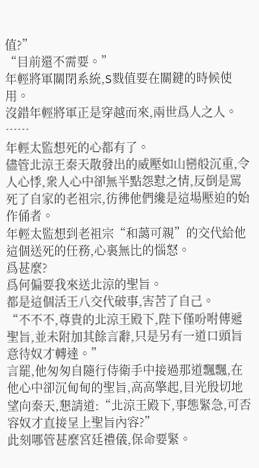值?”
“目前還不需要。”
年輕將軍關閉系統,S戮值要在關鍵的時候使用。
沒錯年輕將軍正是穿越而來,兩世爲人之人。
……
年輕太監想死的心都有了。
儘管北涼王秦天散發出的威壓如山巒般沉重,令人心悸,衆人心中卻無半點怨懟之情,反倒是罵死了自家的老祖宗,彷彿他們纔是這場壓迫的始作俑者。
年輕太監想到老祖宗“和藹可親”的交代給他這個送死的任務,心裏無比的惱怒。
爲甚麼?
爲何偏要我來送北涼的聖旨。
都是這個活王八交代破事,害苦了自己。
“不不不,尊貴的北涼王殿下,陛下僅吩咐傳遞聖旨,並未附加其餘言辭,只是另有一道口頭旨意待奴才轉達。”
言罷,他匆匆自隨行侍衛手中接過那道飄飄,在他心中卻沉甸甸的聖旨,高高擎起,目光殷切地望向秦天,懇請道:“北涼王殿下,事態緊急,可否容奴才直接呈上聖旨內容?”
此刻哪管甚麼宮廷禮儀,保命要緊。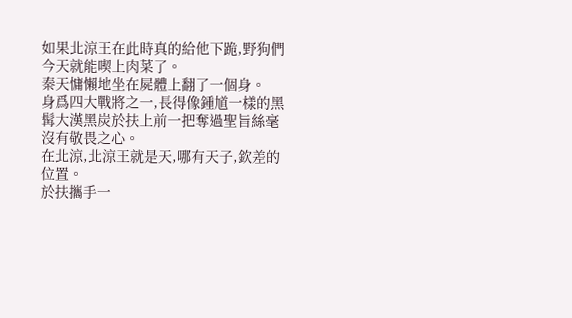如果北涼王在此時真的給他下跪,野狗們今天就能喫上肉菜了。
秦天慵懶地坐在屍體上翻了一個身。
身爲四大戰將之一,長得像鍾馗一樣的黑髯大漢黑炭於扶上前一把奪過聖旨絲毫沒有敬畏之心。
在北涼,北涼王就是天,哪有天子,欽差的位置。
於扶攜手一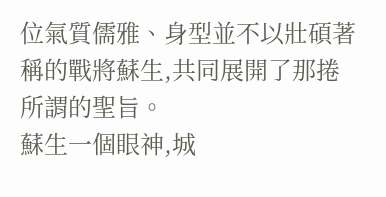位氣質儒雅、身型並不以壯碩著稱的戰將蘇生,共同展開了那捲所謂的聖旨。
蘇生一個眼神,城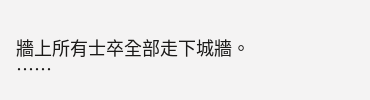牆上所有士卒全部走下城牆。
……